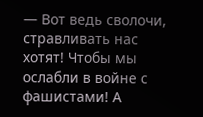— Вот ведь сволочи, стравливать нас хотят! Чтобы мы ослабли в войне с фашистами! А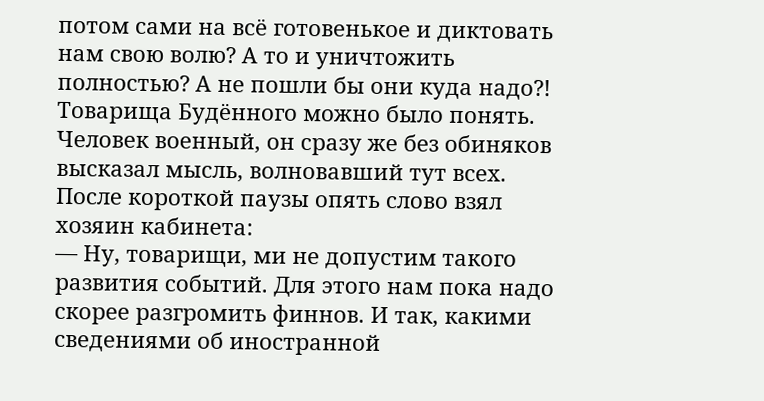потом сами на всё готовенькое и диктовать нам свою волю? А то и уничтожить полностью? А не пошли бы они куда надо?!
Товарища Будённого можно было понять. Человек военный, он сразу же без обиняков высказал мысль, волновавший тут всех.
После короткой паузы опять слово взял хозяин кабинета:
— Ну, товарищи, ми не допустим такого развития событий. Для этого нам пока надо скорее разгромить финнов. И так, какими сведениями об иностранной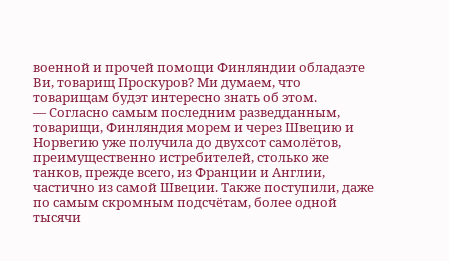военной и прочей помощи Финляндии обладаэте Ви, товарищ Проскуров? Ми думаем, что товарищам будэт интересно знать об этом.
— Согласно самым последним разведданным, товарищи, Финляндия морем и через Швецию и Норвегию уже получила до двухсот самолётов, преимущественно истребителей, столько же танков, прежде всего, из Франции и Англии, частично из самой Швеции. Также поступили, даже по самым скромным подсчётам, более одной тысячи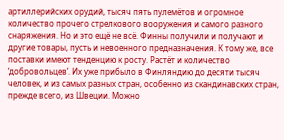артиллерийских орудий, тысяч пять пулемётов и огромное количество прочего стрелкового вооружения и самого разного снаряжения. Но и это ещё не всё. Финны получили и получают и другие товары, пусть и невоенного предназначения. К тому же, все поставки имеют тенденцию к росту. Растёт и количество ‘добровольцев’. Их уже прибыло в Финляндию до десяти тысяч человек, и из самых разных стран, особенно из скандинавских стран, прежде всего, из Швеции. Можно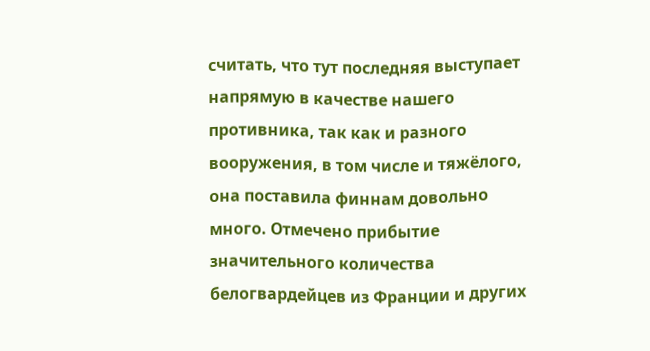считать, что тут последняя выступает напрямую в качестве нашего противника, так как и разного вооружения, в том числе и тяжёлого, она поставила финнам довольно много. Отмечено прибытие значительного количества белогвардейцев из Франции и других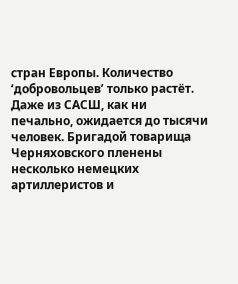стран Европы. Количество ‘добровольцев’ только растёт. Даже из САСШ, как ни печально, ожидается до тысячи человек. Бригадой товарища Черняховского пленены несколько немецких артиллеристов и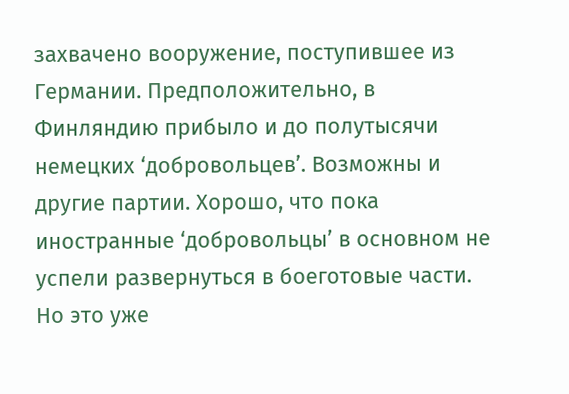захвачено вооружение, поступившее из Германии. Предположительно, в Финляндию прибыло и до полутысячи немецких ‘добровольцев’. Возможны и другие партии. Хорошо, что пока иностранные ‘добровольцы’ в основном не успели развернуться в боеготовые части. Но это уже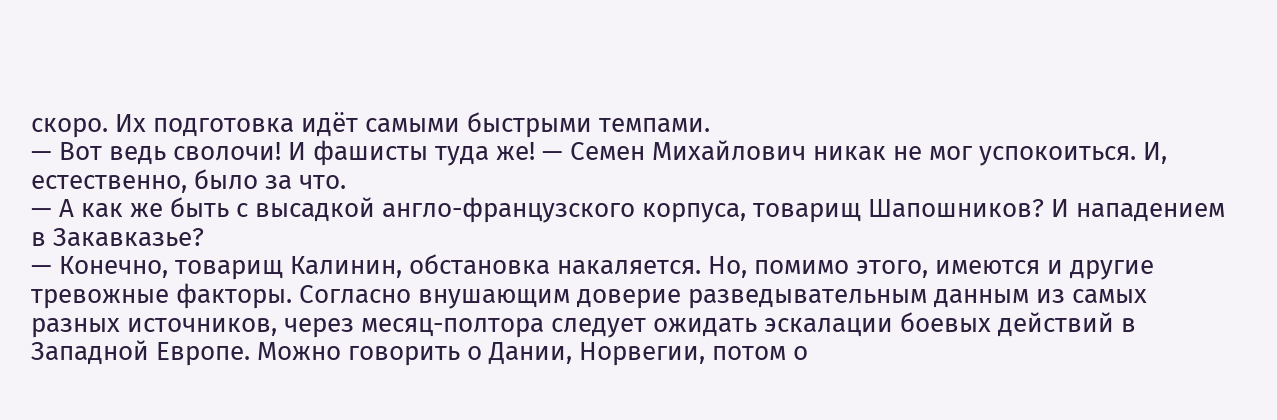скоро. Их подготовка идёт самыми быстрыми темпами.
— Вот ведь сволочи! И фашисты туда же! — Семен Михайлович никак не мог успокоиться. И, естественно, было за что.
— А как же быть с высадкой англо-французского корпуса, товарищ Шапошников? И нападением в Закавказье?
— Конечно, товарищ Калинин, обстановка накаляется. Но, помимо этого, имеются и другие тревожные факторы. Согласно внушающим доверие разведывательным данным из самых разных источников, через месяц-полтора следует ожидать эскалации боевых действий в Западной Европе. Можно говорить о Дании, Норвегии, потом о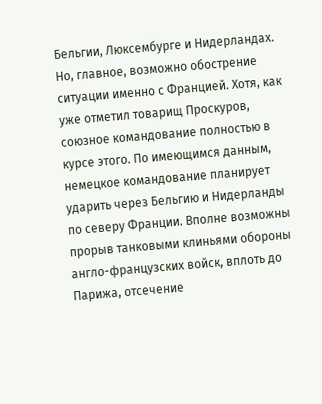Бельгии, Люксембурге и Нидерландах. Но, главное, возможно обострение ситуации именно с Францией. Хотя, как уже отметил товарищ Проскуров, союзное командование полностью в курсе этого. По имеющимся данным, немецкое командование планирует ударить через Бельгию и Нидерланды по северу Франции. Вполне возможны прорыв танковыми клиньями обороны англо-французских войск, вплоть до Парижа, отсечение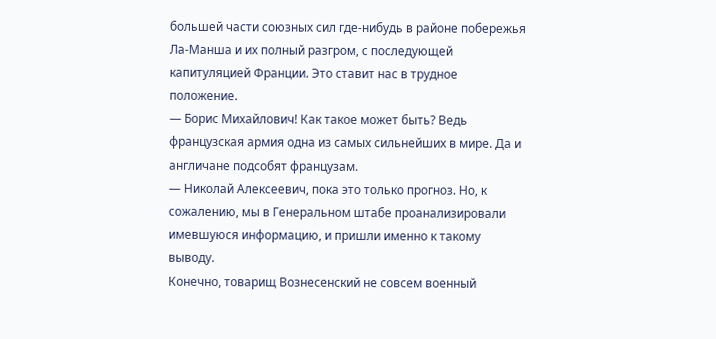большей части союзных сил где-нибудь в районе побережья Ла-Манша и их полный разгром, с последующей капитуляцией Франции. Это ставит нас в трудное положение.
— Борис Михайлович! Как такое может быть? Ведь французская армия одна из самых сильнейших в мире. Да и англичане подсобят французам.
— Николай Алексеевич, пока это только прогноз. Но, к сожалению, мы в Генеральном штабе проанализировали имевшуюся информацию, и пришли именно к такому выводу.
Конечно, товарищ Вознесенский не совсем военный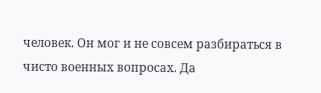человек. Он мог и не совсем разбираться в чисто военных вопросах. Да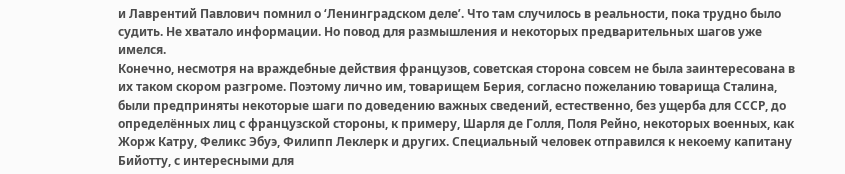и Лаврентий Павлович помнил о ‘Ленинградском деле’. Что там случилось в реальности, пока трудно было судить. Не хватало информации. Но повод для размышления и некоторых предварительных шагов уже имелся.
Конечно, несмотря на враждебные действия французов, советская сторона совсем не была заинтересована в их таком скором разгроме. Поэтому лично им, товарищем Берия, согласно пожеланию товарища Сталина, были предприняты некоторые шаги по доведению важных сведений, естественно, без ущерба для СССР, до определённых лиц с французской стороны, к примеру, Шарля де Голля, Поля Рейно, некоторых военных, как Жорж Катру, Феликс Эбуэ, Филипп Леклерк и других. Специальный человек отправился к некоему капитану Бийотту, с интересными для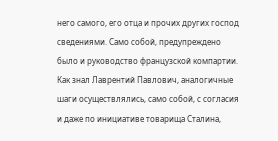него самого, его отца и прочих других господ сведениями. Само собой, предупреждено было и руководство французской компартии. Как знал Лаврентий Павлович, аналогичные шаги осуществлялись, само собой, с согласия и даже по инициативе товарища Сталина,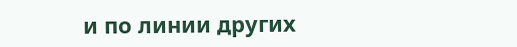и по линии других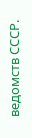ведомств СССР.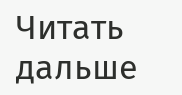Читать дальше